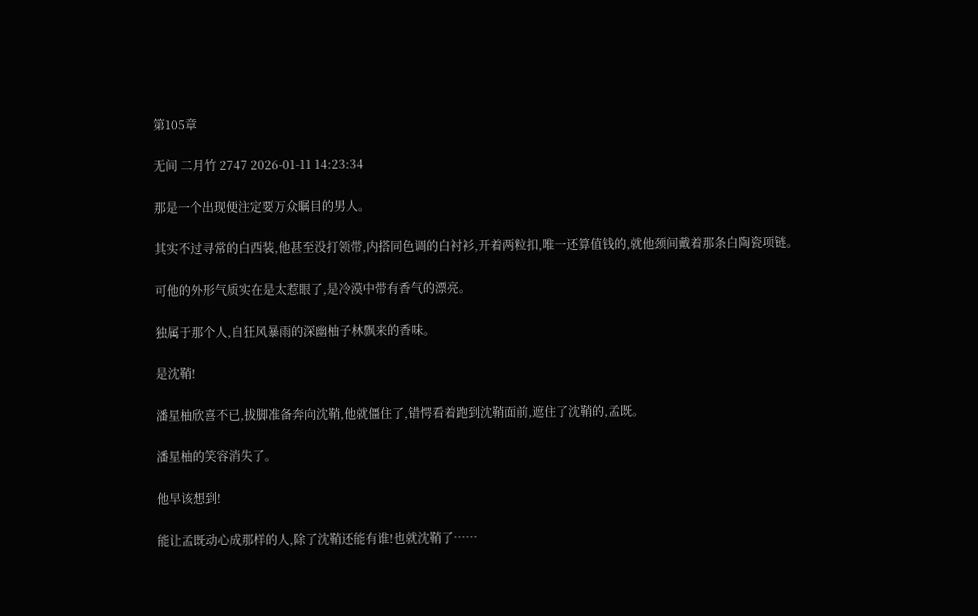第105章

无间 二月竹 2747 2026-01-11 14:23:34

那是一个出现便注定要万众瞩目的男人。

其实不过寻常的白西装,他甚至没打领带,内搭同色调的白衬衫,开着两粒扣,唯一还算值钱的,就他颈间戴着那条白陶瓷项链。

可他的外形气质实在是太惹眼了,是冷漠中带有香气的漂亮。

独属于那个人,自狂风暴雨的深幽柚子林飘来的香味。

是沈鞘!

潘星柚欣喜不已,拔脚准备奔向沈鞘,他就僵住了,错愕看着跑到沈鞘面前,遮住了沈鞘的,孟既。

潘星柚的笑容消失了。

他早该想到!

能让孟既动心成那样的人,除了沈鞘还能有谁!也就沈鞘了……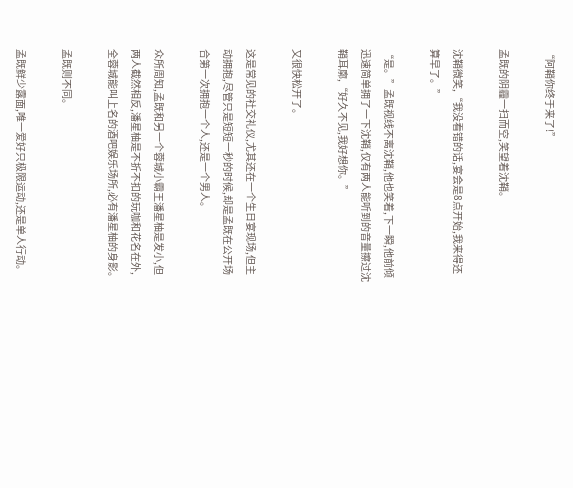“阿鞘你终于来了!”

孟既的阴霾一扫而空,笑望着沈鞘。

沈鞘微笑,“我没看错的话,宴会是8点开始,我来得还算早了。”

“是。”孟既视线不离沈鞘,他也笑着,下一瞬,他前倾迅速简单拥了一下沈鞘,仅有两人能听到的音量擦过沈鞘耳廓,“好久不见,我好想你。”

又很快松开了。

这是常见的社交礼仪,尤其还在一个生日宴现场,但主动拥抱,尽管只是短短一秒的时候,却是孟既在公开场合第一次拥抱一个人,还是一个男人。

众所周知,孟既和另一个蓉城小霸王潘星柚是发小,但两人截然相反,潘星柚是不折不扣的玩咖和花名在外,全蓉城能叫上名的酒吧娱乐场所,必有潘星柚的身影。

孟既则不同。

孟既鲜少露面,唯一爱好只极限运动,还是单人行动。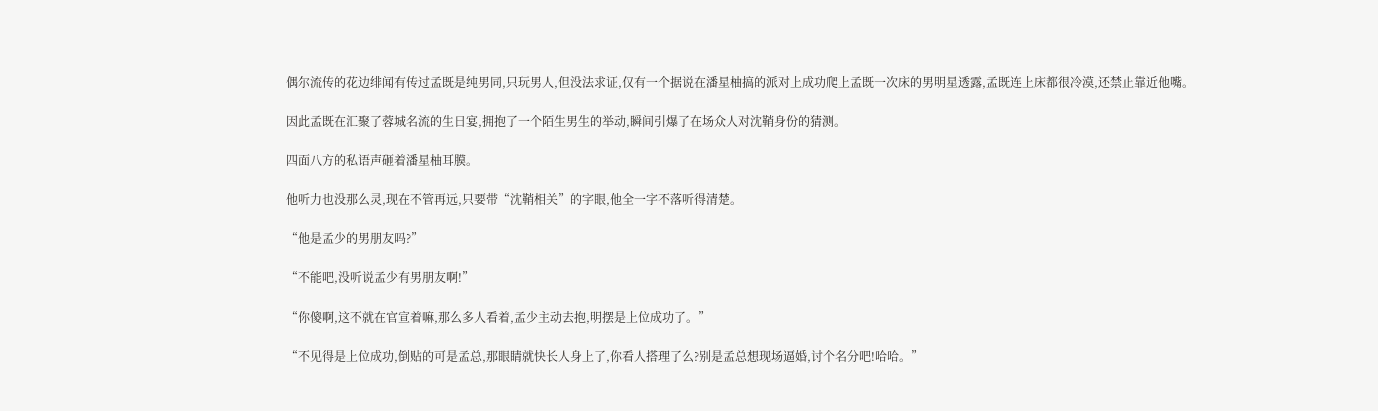偶尔流传的花边绯闻有传过孟既是纯男同,只玩男人,但没法求证,仅有一个据说在潘星柚搞的派对上成功爬上孟既一次床的男明星透露,孟既连上床都很冷漠,还禁止靠近他嘴。

因此孟既在汇聚了蓉城名流的生日宴,拥抱了一个陌生男生的举动,瞬间引爆了在场众人对沈鞘身份的猜测。

四面八方的私语声砸着潘星柚耳膜。

他听力也没那么灵,现在不管再远,只要带“沈鞘相关”的字眼,他全一字不落听得清楚。

“他是孟少的男朋友吗?”

“不能吧,没听说孟少有男朋友啊!”

“你傻啊,这不就在官宣着嘛,那么多人看着,孟少主动去抱,明摆是上位成功了。”

“不见得是上位成功,倒贴的可是孟总,那眼睛就快长人身上了,你看人搭理了么?别是孟总想现场逼婚,讨个名分吧!哈哈。”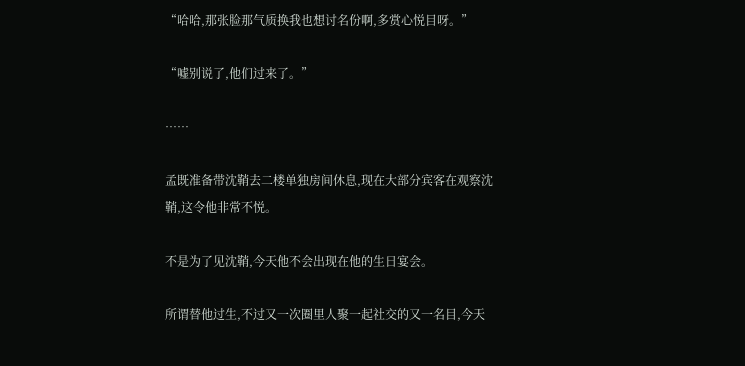“哈哈,那张脸那气质换我也想讨名份啊,多赏心悦目呀。”

“嘘别说了,他们过来了。”

……

孟既准备带沈鞘去二楼单独房间休息,现在大部分宾客在观察沈鞘,这令他非常不悦。

不是为了见沈鞘,今天他不会出现在他的生日宴会。

所谓替他过生,不过又一次圈里人聚一起社交的又一名目,今天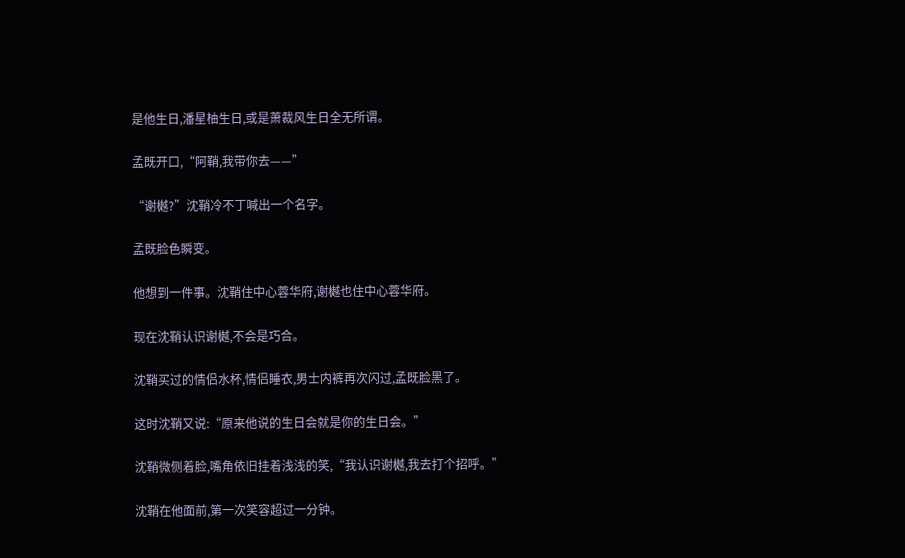是他生日,潘星柚生日,或是萧裁风生日全无所谓。

孟既开口,“阿鞘,我带你去——”

“谢樾?”沈鞘冷不丁喊出一个名字。

孟既脸色瞬变。

他想到一件事。沈鞘住中心蓉华府,谢樾也住中心蓉华府。

现在沈鞘认识谢樾,不会是巧合。

沈鞘买过的情侣水杯,情侣睡衣,男士内裤再次闪过,孟既脸黑了。

这时沈鞘又说:“原来他说的生日会就是你的生日会。”

沈鞘微侧着脸,嘴角依旧挂着浅浅的笑,“我认识谢樾,我去打个招呼。”

沈鞘在他面前,第一次笑容超过一分钟。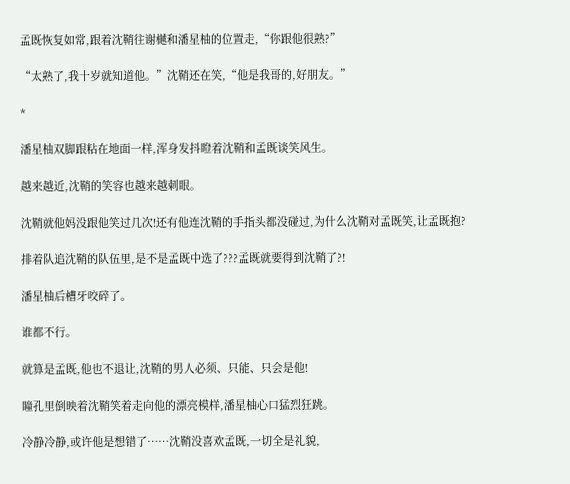孟既恢复如常,跟着沈鞘往谢樾和潘星柚的位置走,“你跟他很熟?”

“太熟了,我十岁就知道他。”沈鞘还在笑,“他是我哥的,好朋友。”

*

潘星柚双脚跟粘在地面一样,浑身发抖瞪着沈鞘和孟既谈笑风生。

越来越近,沈鞘的笑容也越来越刺眼。

沈鞘就他妈没跟他笑过几次!还有他连沈鞘的手指头都没碰过,为什么沈鞘对孟既笑,让孟既抱?

排着队追沈鞘的队伍里,是不是孟既中选了???孟既就要得到沈鞘了?!

潘星柚后槽牙咬碎了。

谁都不行。

就算是孟既,他也不退让,沈鞘的男人必须、只能、只会是他!

瞳孔里倒映着沈鞘笑着走向他的漂亮模样,潘星柚心口猛烈狂跳。

冷静冷静,或许他是想错了……沈鞘没喜欢孟既,一切全是礼貌,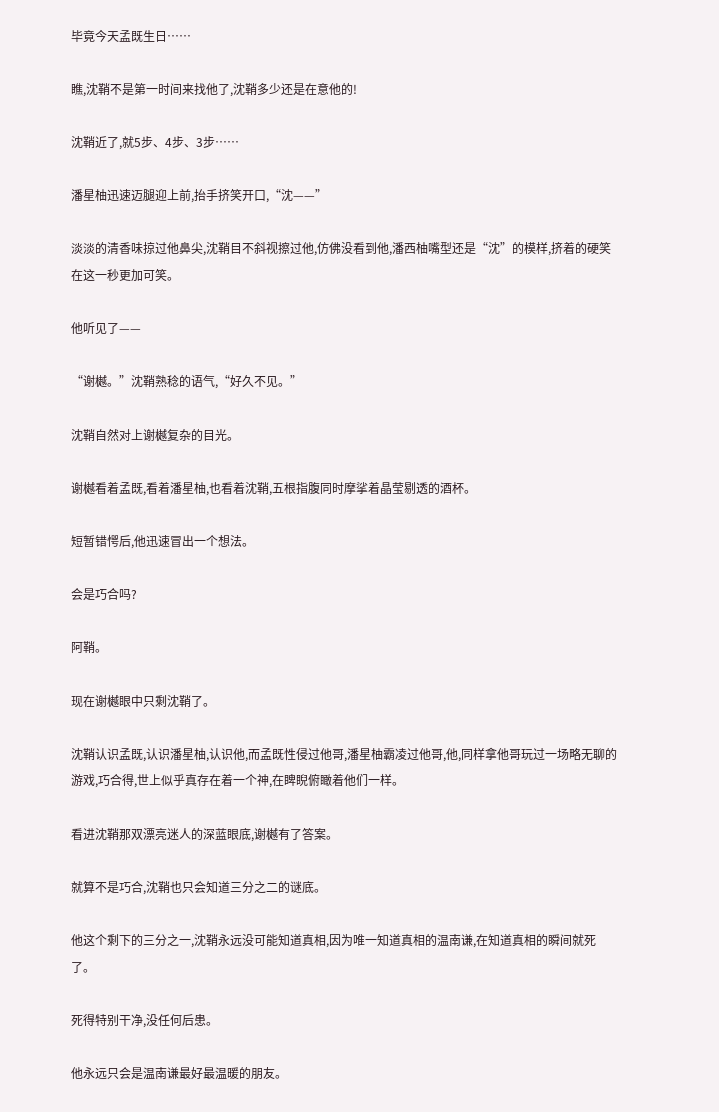毕竟今天孟既生日……

瞧,沈鞘不是第一时间来找他了,沈鞘多少还是在意他的!

沈鞘近了,就5步、4步、3步……

潘星柚迅速迈腿迎上前,抬手挤笑开口,“沈——”

淡淡的清香味掠过他鼻尖,沈鞘目不斜视擦过他,仿佛没看到他,潘西柚嘴型还是“沈”的模样,挤着的硬笑在这一秒更加可笑。

他听见了——

“谢樾。”沈鞘熟稔的语气,“好久不见。”

沈鞘自然对上谢樾复杂的目光。

谢樾看着孟既,看着潘星柚,也看着沈鞘,五根指腹同时摩挲着晶莹剔透的酒杯。

短暂错愕后,他迅速冒出一个想法。

会是巧合吗?

阿鞘。

现在谢樾眼中只剩沈鞘了。

沈鞘认识孟既,认识潘星柚,认识他,而孟既性侵过他哥,潘星柚霸凌过他哥,他,同样拿他哥玩过一场略无聊的游戏,巧合得,世上似乎真存在着一个神,在睥睨俯瞰着他们一样。

看进沈鞘那双漂亮迷人的深蓝眼底,谢樾有了答案。

就算不是巧合,沈鞘也只会知道三分之二的谜底。

他这个剩下的三分之一,沈鞘永远没可能知道真相,因为唯一知道真相的温南谦,在知道真相的瞬间就死了。

死得特别干净,没任何后患。

他永远只会是温南谦最好最温暖的朋友。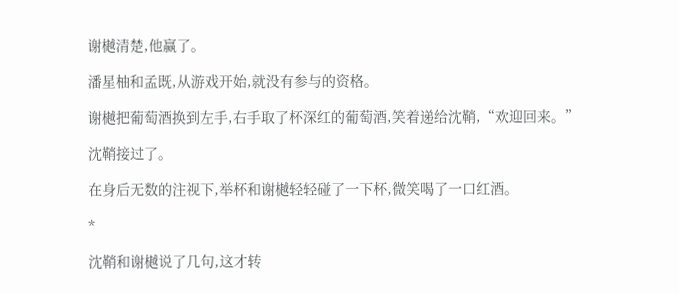谢樾清楚,他赢了。

潘星柚和孟既,从游戏开始,就没有参与的资格。

谢樾把葡萄酒换到左手,右手取了杯深红的葡萄酒,笑着递给沈鞘,“欢迎回来。”

沈鞘接过了。

在身后无数的注视下,举杯和谢樾轻轻碰了一下杯,微笑喝了一口红酒。

*

沈鞘和谢樾说了几句,这才转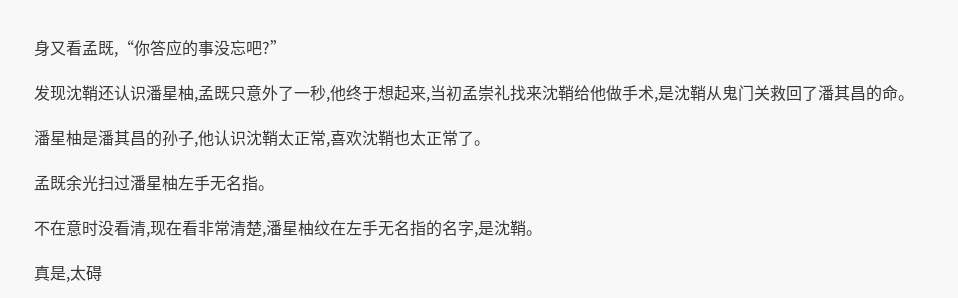身又看孟既,“你答应的事没忘吧?”

发现沈鞘还认识潘星柚,孟既只意外了一秒,他终于想起来,当初孟崇礼找来沈鞘给他做手术,是沈鞘从鬼门关救回了潘其昌的命。

潘星柚是潘其昌的孙子,他认识沈鞘太正常,喜欢沈鞘也太正常了。

孟既余光扫过潘星柚左手无名指。

不在意时没看清,现在看非常清楚,潘星柚纹在左手无名指的名字,是沈鞘。

真是,太碍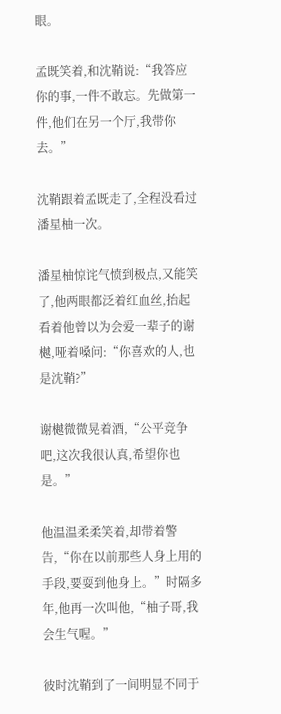眼。

孟既笑着,和沈鞘说:“我答应你的事,一件不敢忘。先做第一件,他们在另一个厅,我带你去。”

沈鞘跟着孟既走了,全程没看过潘星柚一次。

潘星柚惊诧气愤到极点,又能笑了,他两眼都泛着红血丝,抬起看着他曾以为会爱一辈子的谢樾,哑着嗓问:“你喜欢的人,也是沈鞘?”

谢樾微微晃着酒,“公平竞争吧,这次我很认真,希望你也是。”

他温温柔柔笑着,却带着警告,“你在以前那些人身上用的手段,要耍到他身上。”时隔多年,他再一次叫他,“柚子哥,我会生气喔。”

彼时沈鞘到了一间明显不同于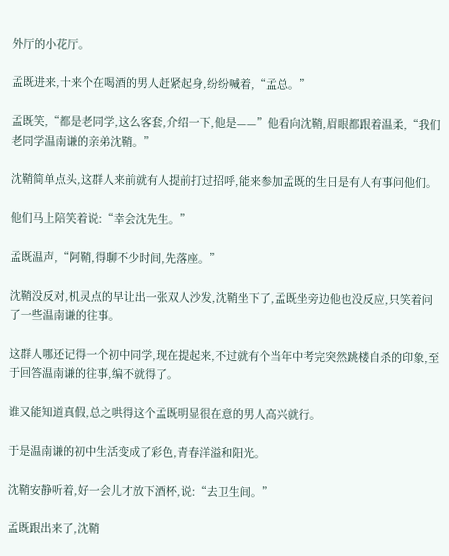外厅的小花厅。

孟既进来,十来个在喝酒的男人赶紧起身,纷纷喊着,“孟总。”

孟既笑,“都是老同学,这么客套,介绍一下,他是——”他看向沈鞘,眉眼都跟着温柔,“我们老同学温南谦的亲弟沈鞘。”

沈鞘简单点头,这群人来前就有人提前打过招呼,能来参加孟既的生日是有人有事问他们。

他们马上陪笑着说:“幸会沈先生。”

孟既温声,“阿鞘,得聊不少时间,先落座。”

沈鞘没反对,机灵点的早让出一张双人沙发,沈鞘坐下了,孟既坐旁边他也没反应,只笑着问了一些温南谦的往事。

这群人哪还记得一个初中同学,现在提起来,不过就有个当年中考完突然跳楼自杀的印象,至于回答温南谦的往事,编不就得了。

谁又能知道真假,总之哄得这个孟既明显很在意的男人高兴就行。

于是温南谦的初中生活变成了彩色,青春洋溢和阳光。

沈鞘安静听着,好一会儿才放下酒杯,说:“去卫生间。”

孟既跟出来了,沈鞘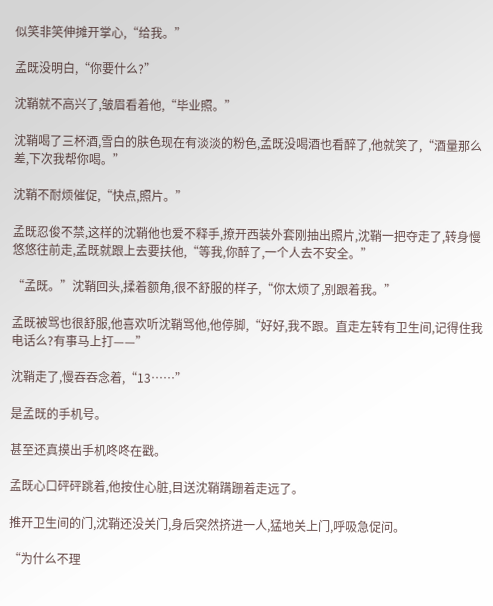似笑非笑伸摊开掌心,“给我。”

孟既没明白,“你要什么?”

沈鞘就不高兴了,皱眉看着他,“毕业照。”

沈鞘喝了三杯酒,雪白的肤色现在有淡淡的粉色,孟既没喝酒也看醉了,他就笑了,“酒量那么差,下次我帮你喝。”

沈鞘不耐烦催促,“快点,照片。”

孟既忍俊不禁,这样的沈鞘他也爱不释手,撩开西装外套刚抽出照片,沈鞘一把夺走了,转身慢悠悠往前走,孟既就跟上去要扶他,“等我,你醉了,一个人去不安全。”

“孟既。”沈鞘回头,揉着额角,很不舒服的样子,“你太烦了,别跟着我。”

孟既被骂也很舒服,他喜欢听沈鞘骂他,他停脚,“好好,我不跟。直走左转有卫生间,记得住我电话么?有事马上打——”

沈鞘走了,慢吞吞念着,“13……”

是孟既的手机号。

甚至还真摸出手机咚咚在戳。

孟既心口砰砰跳着,他按住心脏,目送沈鞘蹒跚着走远了。

推开卫生间的门,沈鞘还没关门,身后突然挤进一人,猛地关上门,呼吸急促问。

“为什么不理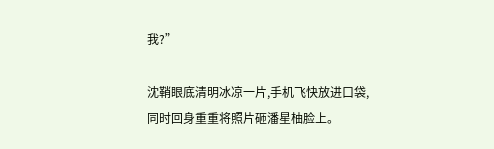我?”

沈鞘眼底清明冰凉一片,手机飞快放进口袋,同时回身重重将照片砸潘星柚脸上。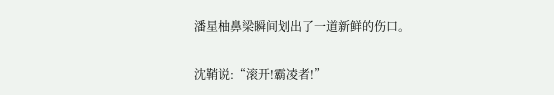潘星柚鼻梁瞬间划出了一道新鲜的伤口。

沈鞘说:“滚开!霸凌者!”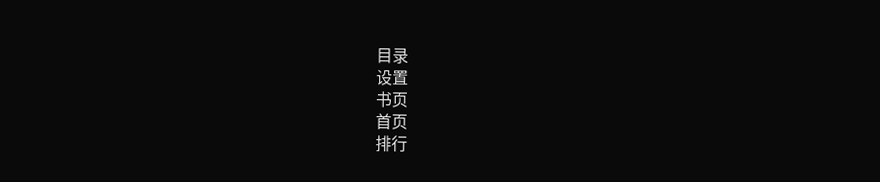目录
设置
书页
首页
排行